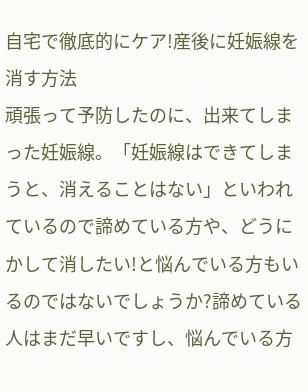自宅で徹底的にケア!産後に妊娠線を消す方法
頑張って予防したのに、出来てしまった妊娠線。「妊娠線はできてしまうと、消えることはない」といわれているので諦めている方や、どうにかして消したい!と悩んでいる方もいるのではないでしょうか?諦めている人はまだ早いですし、悩んでいる方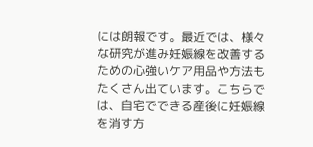には朗報です。最近では、様々な研究が進み妊娠線を改善するための心強いケア用品や方法もたくさん出ています。こちらでは、自宅でできる産後に妊娠線を消す方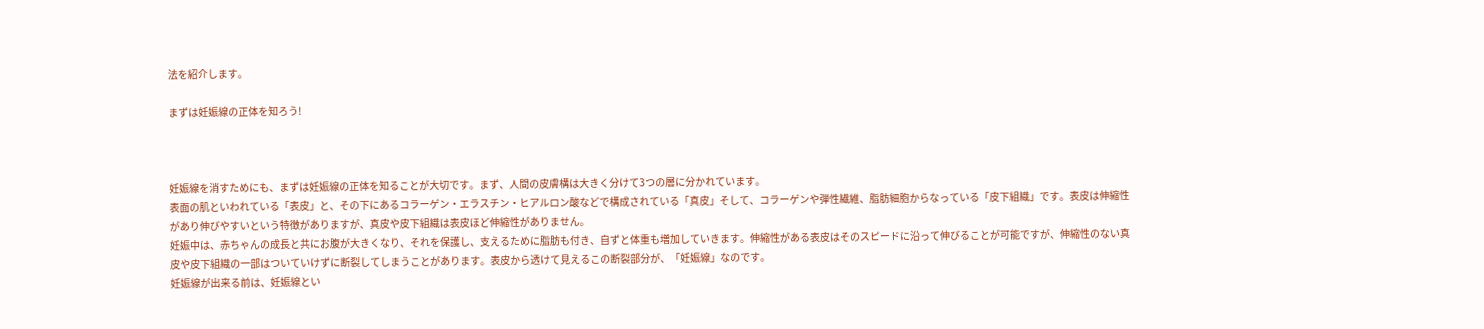法を紹介します。

まずは妊娠線の正体を知ろう!



妊娠線を消すためにも、まずは妊娠線の正体を知ることが大切です。まず、人間の皮膚構は大きく分けて3つの層に分かれています。
表面の肌といわれている「表皮」と、その下にあるコラーゲン・エラスチン・ヒアルロン酸などで構成されている「真皮」そして、コラーゲンや弾性繊維、脂肪細胞からなっている「皮下組織」です。表皮は伸縮性があり伸びやすいという特徴がありますが、真皮や皮下組織は表皮ほど伸縮性がありません。
妊娠中は、赤ちゃんの成長と共にお腹が大きくなり、それを保護し、支えるために脂肪も付き、自ずと体重も増加していきます。伸縮性がある表皮はそのスピードに沿って伸びることが可能ですが、伸縮性のない真皮や皮下組織の一部はついていけずに断裂してしまうことがあります。表皮から透けて見えるこの断裂部分が、「妊娠線」なのです。
妊娠線が出来る前は、妊娠線とい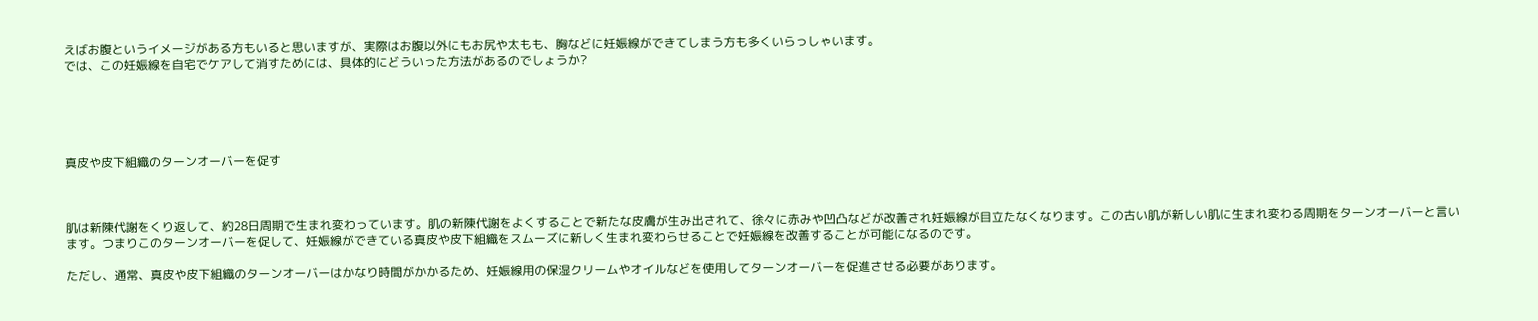えばお腹というイメージがある方もいると思いますが、実際はお腹以外にもお尻や太もも、胸などに妊娠線ができてしまう方も多くいらっしゃいます。
では、この妊娠線を自宅でケアして消すためには、具体的にどういった方法があるのでしょうか?





真皮や皮下組織のターンオーバーを促す



肌は新陳代謝をくり返して、約28日周期で生まれ変わっています。肌の新陳代謝をよくすることで新たな皮膚が生み出されて、徐々に赤みや凹凸などが改善され妊娠線が目立たなくなります。この古い肌が新しい肌に生まれ変わる周期をターンオーバーと言います。つまりこのターンオーバーを促して、妊娠線ができている真皮や皮下組織をスムーズに新しく生まれ変わらせることで妊娠線を改善することが可能になるのです。

ただし、通常、真皮や皮下組織のターンオーバーはかなり時間がかかるため、妊娠線用の保湿クリームやオイルなどを使用してターンオーバーを促進させる必要があります。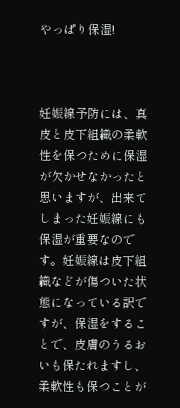やっぱり保湿!



妊娠線予防には、真皮と皮下組織の柔軟性を保つために保湿が欠かせなかったと思いますが、出来てしまった妊娠線にも保湿が重要なのです。妊娠線は皮下組織などが傷ついた状態になっている訳ですが、保湿をすることで、皮膚のうるおいも保たれますし、柔軟性も保つことが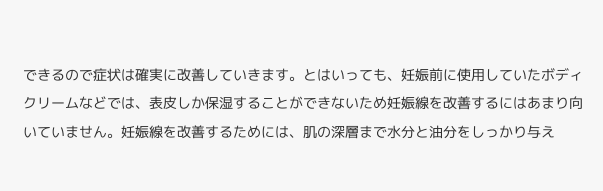できるので症状は確実に改善していきます。とはいっても、妊娠前に使用していたボディクリームなどでは、表皮しか保湿することができないため妊娠線を改善するにはあまり向いていません。妊娠線を改善するためには、肌の深層まで水分と油分をしっかり与え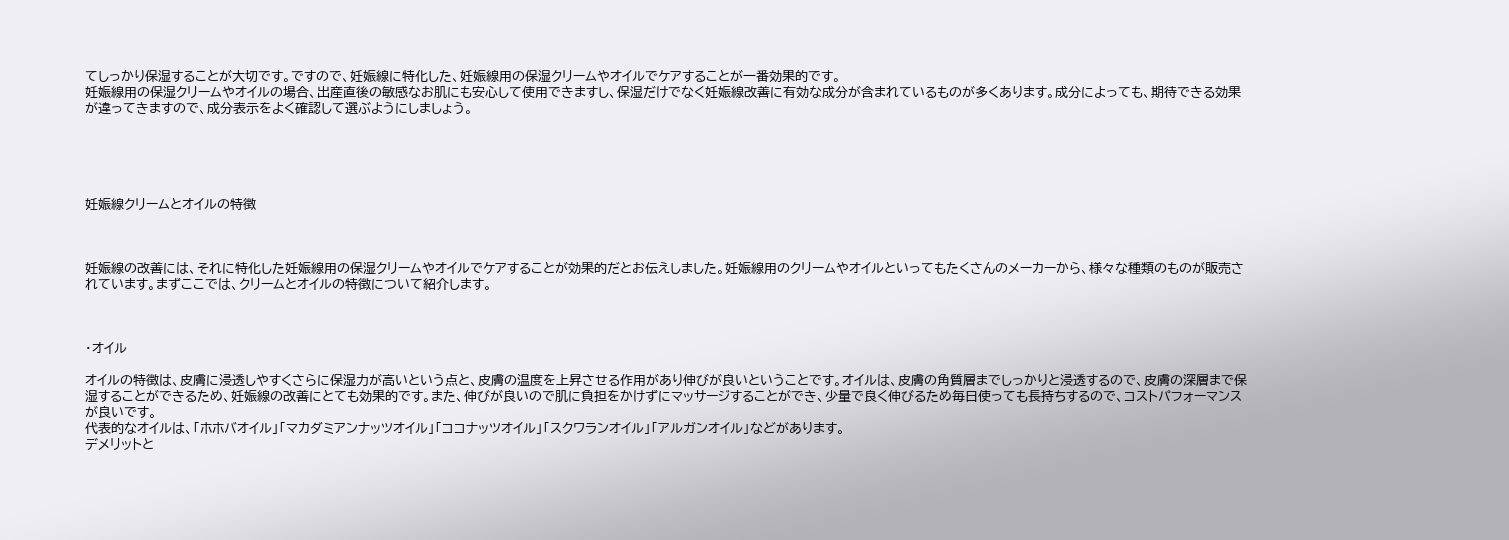てしっかり保湿することが大切です。ですので、妊娠線に特化した、妊娠線用の保湿クリームやオイルでケアすることが一番効果的です。
妊娠線用の保湿クリームやオイルの場合、出産直後の敏感なお肌にも安心して使用できますし、保湿だけでなく妊娠線改善に有効な成分が含まれているものが多くあります。成分によっても、期待できる効果が違ってきますので、成分表示をよく確認して選ぶようにしましょう。





妊娠線クリームとオイルの特徴



妊娠線の改善には、それに特化した妊娠線用の保湿クリームやオイルでケアすることが効果的だとお伝えしました。妊娠線用のクリームやオイルといってもたくさんのメーカーから、様々な種類のものが販売されています。まずここでは、クリームとオイルの特徴について紹介します。



・オイル

オイルの特徴は、皮膚に浸透しやすくさらに保湿力が高いという点と、皮膚の温度を上昇させる作用があり伸びが良いということです。オイルは、皮膚の角質層までしっかりと浸透するので、皮膚の深層まで保湿することができるため、妊娠線の改善にとても効果的です。また、伸びが良いので肌に負担をかけずにマッサージすることができ、少量で良く伸びるため毎日使っても長持ちするので、コストパフォーマンスが良いです。
代表的なオイルは、「ホホバオイル」「マカダミアンナッツオイル」「ココナッツオイル」「スクワランオイル」「アルガンオイル」などがあります。
デメリットと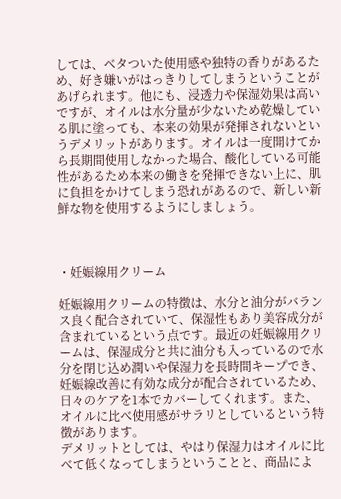しては、ベタついた使用感や独特の香りがあるため、好き嫌いがはっきりしてしまうということがあげられます。他にも、浸透力や保湿効果は高いですが、オイルは水分量が少ないため乾燥している肌に塗っても、本来の効果が発揮されないというデメリットがあります。オイルは一度開けてから長期間使用しなかった場合、酸化している可能性があるため本来の働きを発揮できない上に、肌に負担をかけてしまう恐れがあるので、新しい新鮮な物を使用するようにしましょう。



・妊娠線用クリーム

妊娠線用クリームの特徴は、水分と油分がバランス良く配合されていて、保湿性もあり美容成分が含まれているという点です。最近の妊娠線用クリームは、保湿成分と共に油分も入っているので水分を閉じ込め潤いや保湿力を長時間キープでき、妊娠線改善に有効な成分が配合されているため、日々のケアを1本でカバーしてくれます。また、オイルに比べ使用感がサラリとしているという特徴があります。
デメリットとしては、やはり保湿力はオイルに比べて低くなってしまうということと、商品によ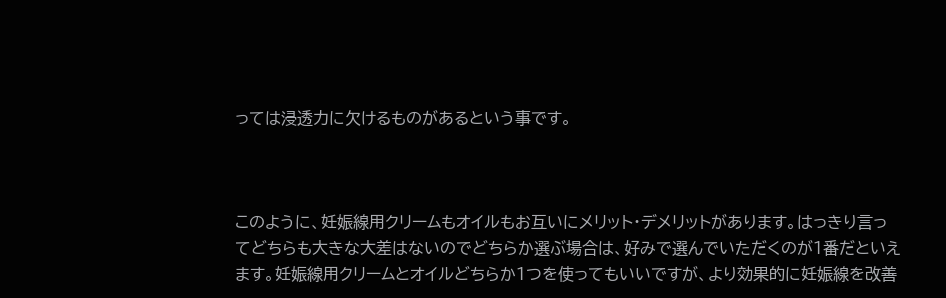っては浸透力に欠けるものがあるという事です。



このように、妊娠線用クリームもオイルもお互いにメリット・デメリットがあります。はっきり言ってどちらも大きな大差はないのでどちらか選ぶ場合は、好みで選んでいただくのが1番だといえます。妊娠線用クリームとオイルどちらか1つを使ってもいいですが、より効果的に妊娠線を改善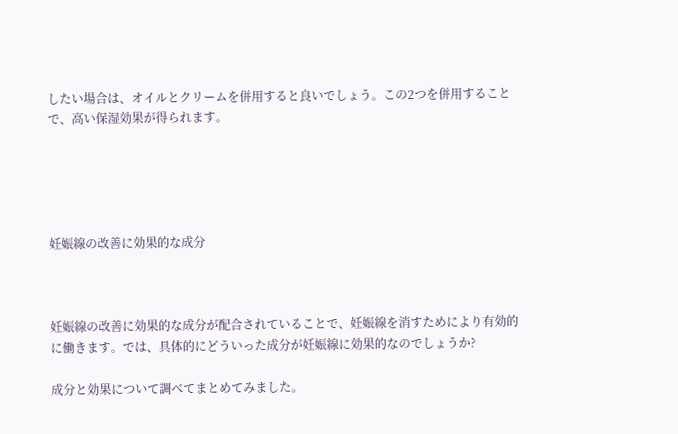したい場合は、オイルとクリームを併用すると良いでしょう。この2つを併用することで、高い保湿効果が得られます。





妊娠線の改善に効果的な成分



妊娠線の改善に効果的な成分が配合されていることで、妊娠線を消すためにより有効的に働きます。では、具体的にどういった成分が妊娠線に効果的なのでしょうか?

成分と効果について調べてまとめてみました。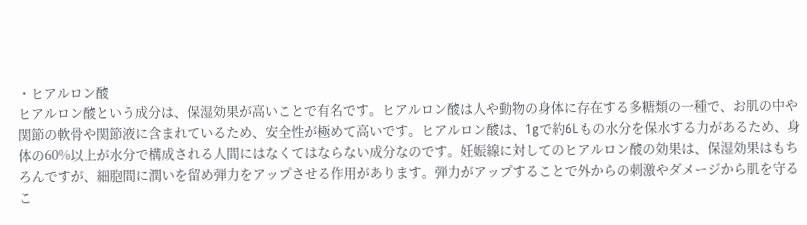・ヒアルロン酸
ヒアルロン酸という成分は、保湿効果が高いことで有名です。ヒアルロン酸は人や動物の身体に存在する多糖類の一種で、お肌の中や関節の軟骨や関節液に含まれているため、安全性が極めて高いです。ヒアルロン酸は、1gで約6Lもの水分を保水する力があるため、身体の60%以上が水分で構成される人間にはなくてはならない成分なのです。妊娠線に対してのヒアルロン酸の効果は、保湿効果はもちろんですが、細胞間に潤いを留め弾力をアップさせる作用があります。弾力がアップすることで外からの刺激やダメージから肌を守るこ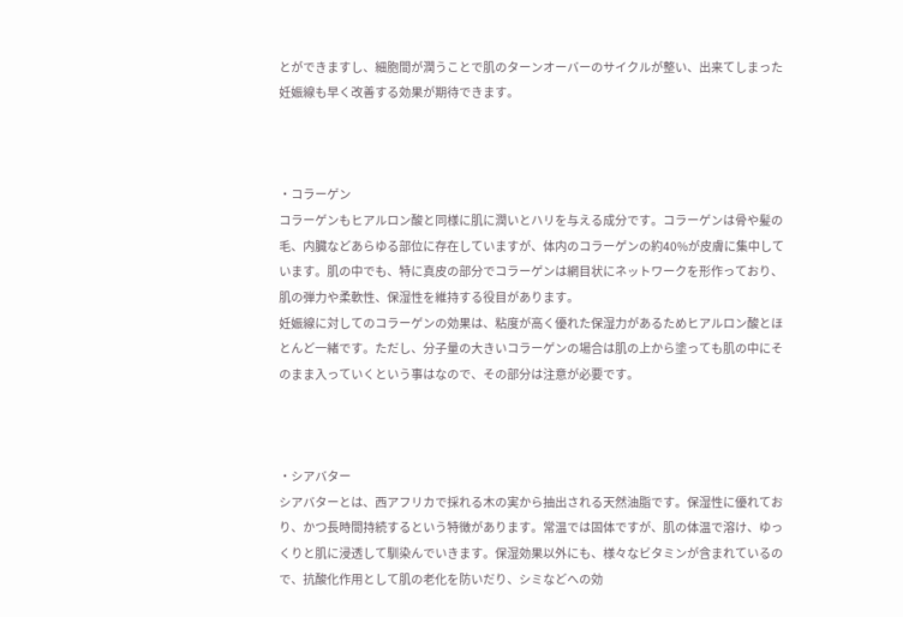とができますし、細胞間が潤うことで肌のターンオーバーのサイクルが整い、出来てしまった妊娠線も早く改善する効果が期待できます。



・コラーゲン
コラーゲンもヒアルロン酸と同様に肌に潤いとハリを与える成分です。コラーゲンは骨や髪の毛、内臓などあらゆる部位に存在していますが、体内のコラーゲンの約40%が皮膚に集中しています。肌の中でも、特に真皮の部分でコラーゲンは網目状にネットワークを形作っており、肌の弾力や柔軟性、保湿性を維持する役目があります。
妊娠線に対してのコラーゲンの効果は、粘度が高く優れた保湿力があるためヒアルロン酸とほとんど一緒です。ただし、分子量の大きいコラーゲンの場合は肌の上から塗っても肌の中にそのまま入っていくという事はなので、その部分は注意が必要です。



・シアバター
シアバターとは、西アフリカで採れる木の実から抽出される天然油脂です。保湿性に優れており、かつ長時間持続するという特徴があります。常温では固体ですが、肌の体温で溶け、ゆっくりと肌に浸透して馴染んでいきます。保湿効果以外にも、様々なビタミンが含まれているので、抗酸化作用として肌の老化を防いだり、シミなどへの効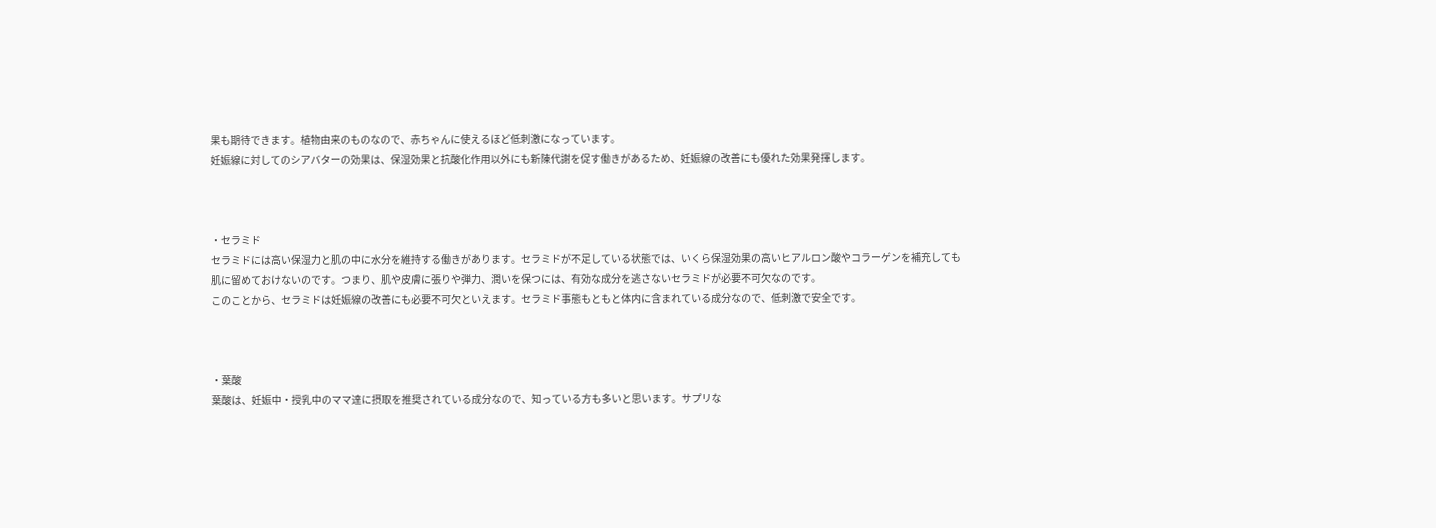果も期待できます。植物由来のものなので、赤ちゃんに使えるほど低刺激になっています。
妊娠線に対してのシアバターの効果は、保湿効果と抗酸化作用以外にも新陳代謝を促す働きがあるため、妊娠線の改善にも優れた効果発揮します。



・セラミド
セラミドには高い保湿力と肌の中に水分を維持する働きがあります。セラミドが不足している状態では、いくら保湿効果の高いヒアルロン酸やコラーゲンを補充しても肌に留めておけないのです。つまり、肌や皮膚に張りや弾力、潤いを保つには、有効な成分を逃さないセラミドが必要不可欠なのです。
このことから、セラミドは妊娠線の改善にも必要不可欠といえます。セラミド事態もともと体内に含まれている成分なので、低刺激で安全です。



・葉酸
葉酸は、妊娠中・授乳中のママ達に摂取を推奨されている成分なので、知っている方も多いと思います。サプリな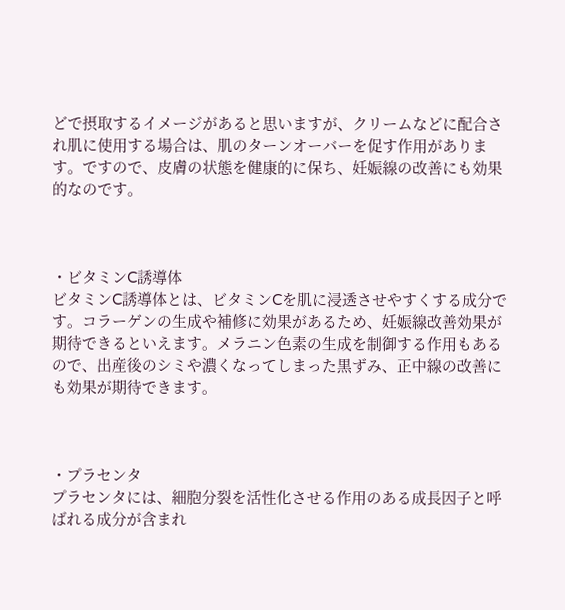どで摂取するイメージがあると思いますが、クリームなどに配合され肌に使用する場合は、肌のターンオーバーを促す作用があります。ですので、皮膚の状態を健康的に保ち、妊娠線の改善にも効果的なのです。



・ビタミンC誘導体
ビタミンC誘導体とは、ビタミンCを肌に浸透させやすくする成分です。コラーゲンの生成や補修に効果があるため、妊娠線改善効果が期待できるといえます。メラニン色素の生成を制御する作用もあるので、出産後のシミや濃くなってしまった黒ずみ、正中線の改善にも効果が期待できます。



・プラセンタ
プラセンタには、細胞分裂を活性化させる作用のある成長因子と呼ばれる成分が含まれ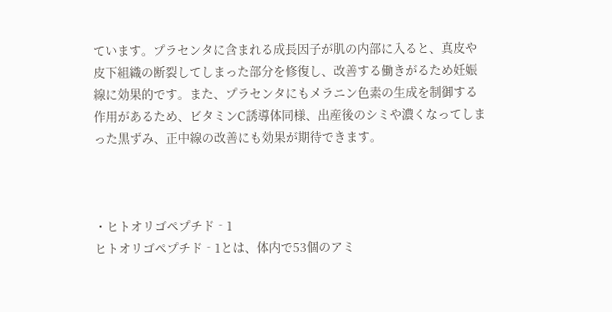ています。プラセンタに含まれる成長因子が肌の内部に入ると、真皮や皮下組織の断裂してしまった部分を修復し、改善する働きがるため妊娠線に効果的です。また、プラセンタにもメラニン色素の生成を制御する作用があるため、ビタミンC誘導体同様、出産後のシミや濃くなってしまった黒ずみ、正中線の改善にも効果が期待できます。



・ヒトオリゴペプチド‐1
ヒトオリゴペプチド‐1とは、体内で53個のアミ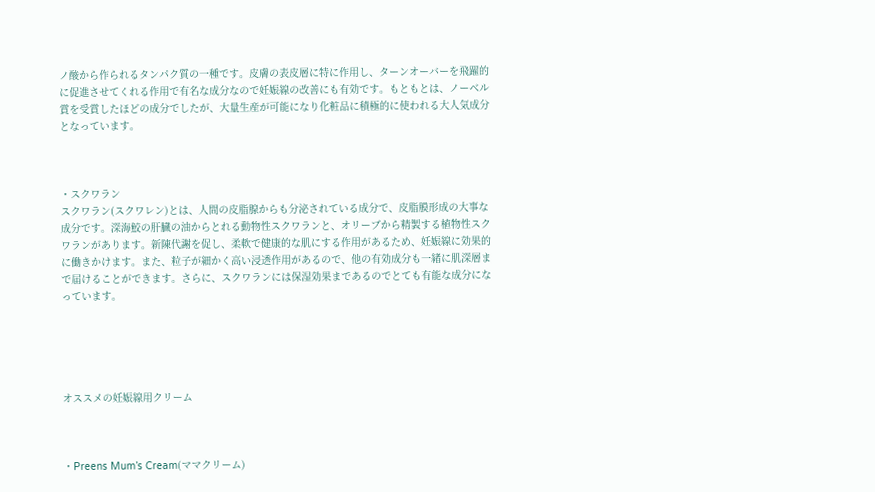ノ酸から作られるタンパク質の一種です。皮膚の表皮層に特に作用し、ターンオーバーを飛躍的に促進させてくれる作用で有名な成分なので妊娠線の改善にも有効です。もともとは、ノーベル賞を受賞したほどの成分でしたが、大量生産が可能になり化粧品に積極的に使われる大人気成分となっています。



・スクワラン
スクワラン(スクワレン)とは、人間の皮脂腺からも分泌されている成分で、皮脂膜形成の大事な成分です。深海鮫の肝臓の油からとれる動物性スクワランと、オリーブから精製する植物性スクワランがあります。新陳代謝を促し、柔軟で健康的な肌にする作用があるため、妊娠線に効果的に働きかけます。また、粒子が細かく高い浸透作用があるので、他の有効成分も一緒に肌深層まで届けることができます。さらに、スクワランには保湿効果まであるのでとても有能な成分になっています。





オススメの妊娠線用クリーム



・Preens Mum’s Cream(ママクリーム)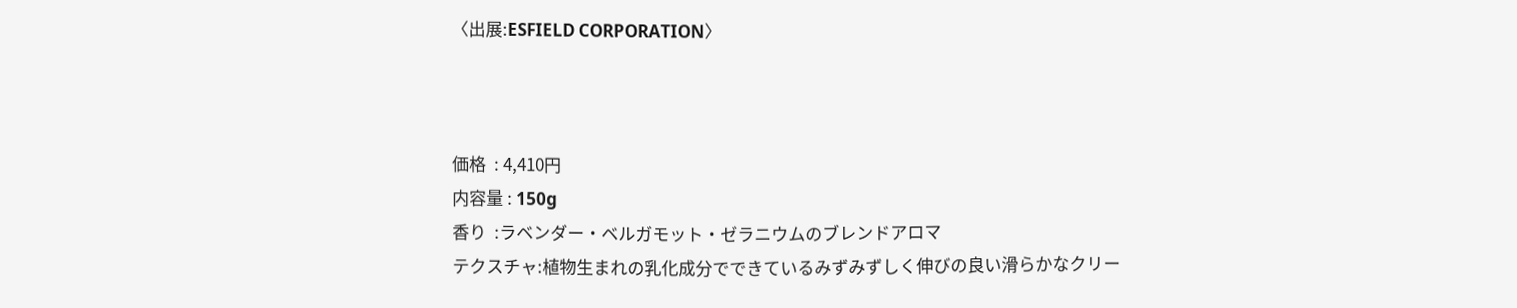〈出展:ESFIELD CORPORATION〉



価格  : 4,410円
内容量 : 150g
香り  :ラベンダー・ベルガモット・ゼラニウムのブレンドアロマ
テクスチャ:植物生まれの乳化成分でできているみずみずしく伸びの良い滑らかなクリー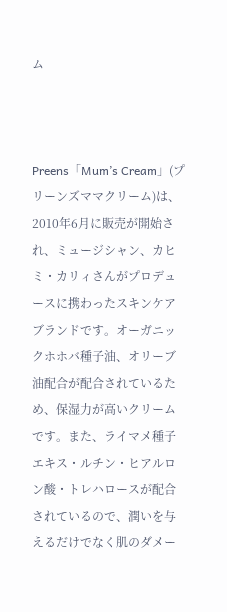ム



Preens「Mum’s Cream」(プリーンズママクリーム)は、2010年6月に販売が開始され、ミュージシャン、カヒミ・カリィさんがプロデュースに携わったスキンケアブランドです。オーガニックホホバ種子油、オリーブ油配合が配合されているため、保湿力が高いクリームです。また、ライマメ種子エキス・ルチン・ヒアルロン酸・トレハロースが配合されているので、潤いを与えるだけでなく肌のダメー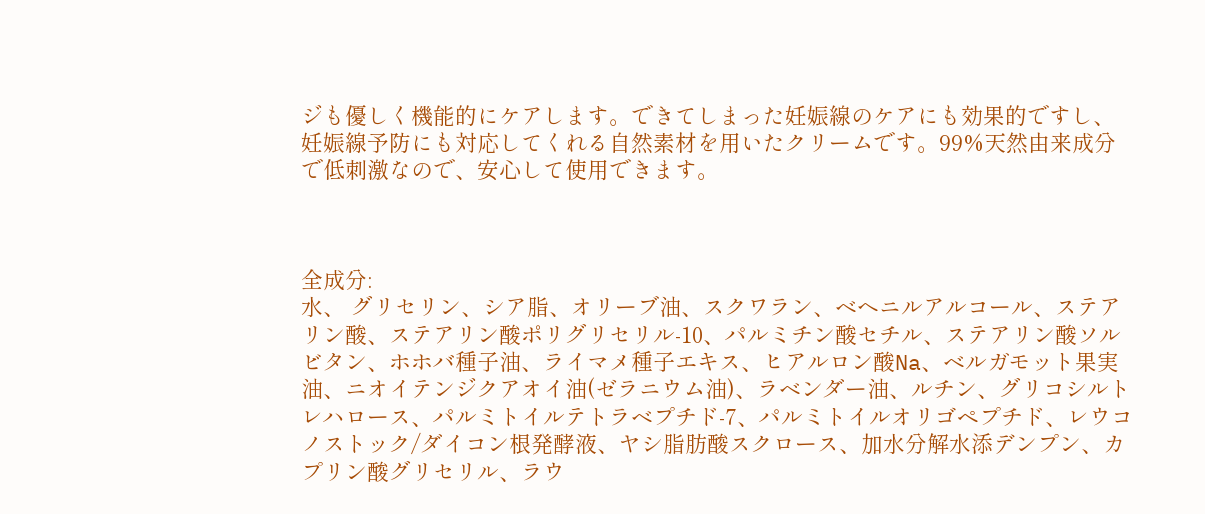ジも優しく機能的にケアします。できてしまった妊娠線のケアにも効果的ですし、妊娠線予防にも対応してくれる自然素材を用いたクリームです。99%天然由来成分で低刺激なので、安心して使用できます。



全成分:
水、 グリセリン、シア脂、オリーブ油、スクワラン、ベヘニルアルコール、ステアリン酸、ステアリン酸ポリグリセリル-10、パルミチン酸セチル、ステアリン酸ソルビタン、ホホバ種子油、ライマメ種子エキス、ヒアルロン酸Na、ベルガモット果実油、ニオイテンジクアオイ油(ゼラニウム油)、ラベンダー油、ルチン、グリコシルトレハロース、パルミトイルテトラベプチド-7、パルミトイルオリゴペプチド、レウコノストック/ダイコン根発酵液、ヤシ脂肪酸スクロース、加水分解水添デンプン、カプリン酸グリセリル、ラウ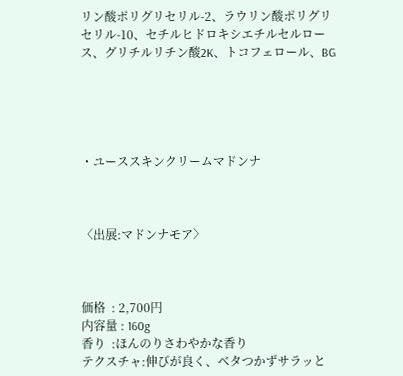リン酸ポリグリセリル-2、ラウリン酸ポリグリセリル-10、セチルヒドロキシエチルセルロース、グリチルリチン酸2K、トコフェロール、BG





・ユーススキンクリームマドンナ



〈出展:マドンナモア〉



価格  : 2,700円
内容量 : 160g
香り  :ほんのりさわやかな香り
テクスチャ:伸びが良く、ベタつかずサラッと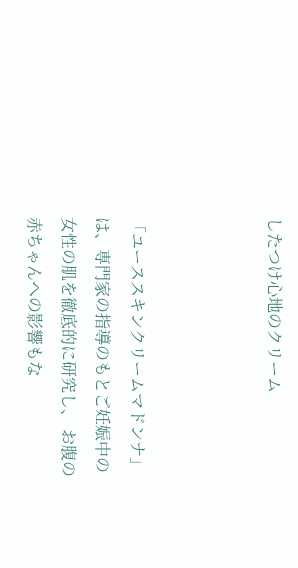したつけ心地のクリーム



「ユーススキンクリームマドンナ」は、専門家の指導のもとご妊娠中の女性の肌を徹底的に研究し、 お腹の赤ちゃんへの影響もな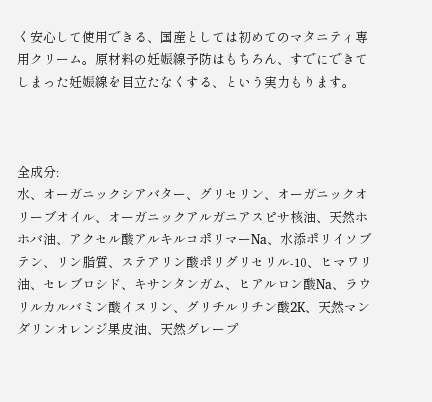く安心して使用できる、国産としては初めてのマタニティ専用クリーム。原材料の妊娠線予防はもちろん、すでにできてしまった妊娠線を目立たなくする、という実力もります。



全成分:
水、オーガニックシアバター、グリセリン、オーガニックオリーブオイル、オーガニックアルガニアスピサ核油、天然ホホバ油、アクセル酸アルキルコポリマーNa、水添ポリイソブテン、リン脂質、ステアリン酸ポリグリセリル-10、ヒマワリ油、セレブロシド、キサンタンガム、ヒアルロン酸Na、ラウリルカルバミン酸イヌリン、グリチルリチン酸2K、天然マンダリンオレンジ果皮油、天然グレープ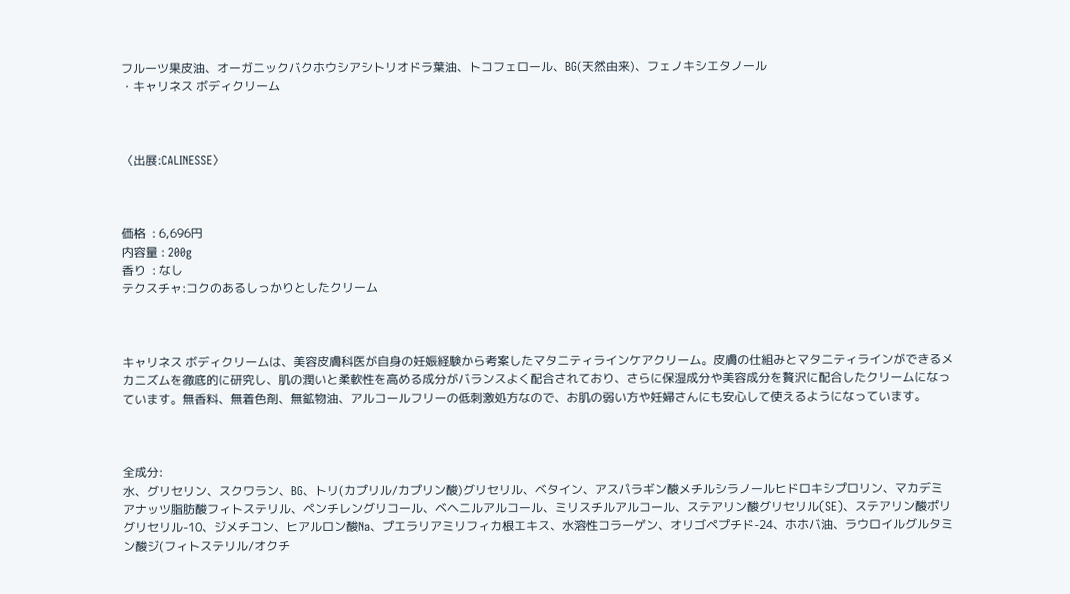フルーツ果皮油、オーガニックバクホウシアシトリオドラ葉油、トコフェロール、BG(天然由来)、フェノキシエタノール
・キャリネス ボディクリーム



〈出展:CALINESSE〉



価格  : 6,696円
内容量 : 200g
香り  : なし
テクスチャ:コクのあるしっかりとしたクリーム



キャリネス ボディクリームは、美容皮膚科医が自身の妊娠経験から考案したマタニティラインケアクリーム。皮膚の仕組みとマタニティラインができるメカニズムを徹底的に研究し、肌の潤いと柔軟性を高める成分がバランスよく配合されており、さらに保湿成分や美容成分を贅沢に配合したクリームになっています。無香料、無着色剤、無鉱物油、アルコールフリーの低刺激処方なので、お肌の弱い方や妊婦さんにも安心して使えるようになっています。



全成分:
水、グリセリン、スクワラン、BG、トリ(カプリル/カプリン酸)グリセリル、ベタイン、アスパラギン酸メチルシラノールヒドロキシプロリン、マカデミアナッツ脂肪酸フィトステリル、ペンチレングリコール、ベヘニルアルコール、ミリスチルアルコール、ステアリン酸グリセリル(SE)、ステアリン酸ポリグリセリル-10、ジメチコン、ヒアルロン酸Na、プエラリアミリフィカ根エキス、水溶性コラーゲン、オリゴペプチド-24、ホホバ油、ラウロイルグルタミン酸ジ(フィトステリル/オクチ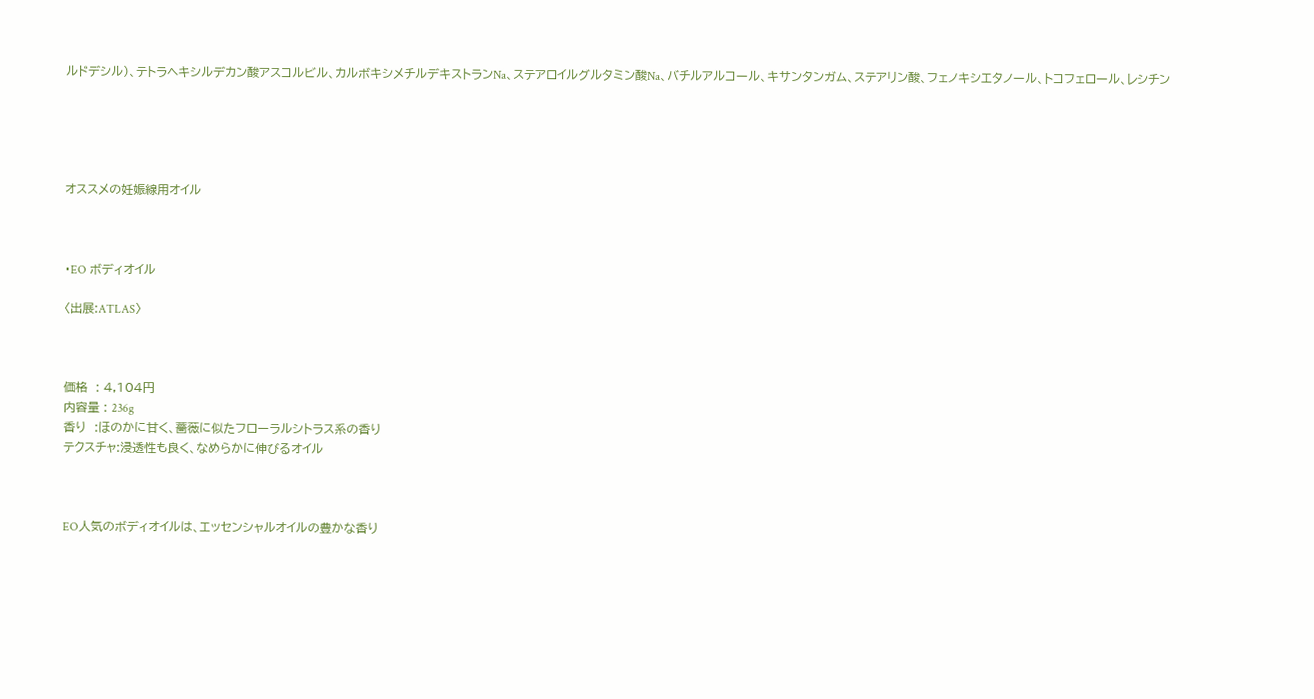ルドデシル)、テトラヘキシルデカン酸アスコルビル、カルボキシメチルデキストランNa、ステアロイルグルタミン酸Na、バチルアルコール、キサンタンガム、ステアリン酸、フェノキシエタノール、トコフェロール、レシチン





オススメの妊娠線用オイル



・EO ボディオイル

〈出展:ATLAS〉



価格  : 4,104円
内容量 : 236g
香り  :ほのかに甘く、薔薇に似たフローラルシトラス系の香り
テクスチャ:浸透性も良く、なめらかに伸びるオイル



EO人気のボディオイルは、エッセンシャルオイルの豊かな香り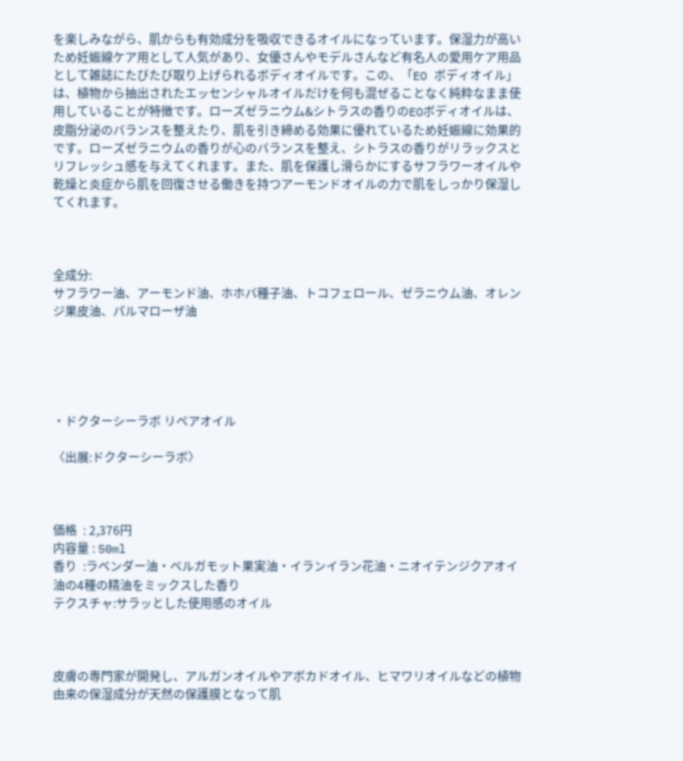を楽しみながら、肌からも有効成分を吸収できるオイルになっています。保湿力が高いため妊娠線ケア用として人気があり、女優さんやモデルさんなど有名人の愛用ケア用品として雑誌にたびたび取り上げられるボディオイルです。この、「EO ボディオイル」は、植物から抽出されたエッセンシャルオイルだけを何も混ぜることなく純粋なまま使用していることが特徴です。ローズゼラニウム&シトラスの香りのEOボディオイルは、皮脂分泌のバランスを整えたり、肌を引き締める効果に優れているため妊娠線に効果的です。ローズゼラニウムの香りが心のバランスを整え、シトラスの香りがリラックスとリフレッシュ感を与えてくれます。また、肌を保護し滑らかにするサフラワーオイルや乾燥と炎症から肌を回復させる働きを持つアーモンドオイルの力で肌をしっかり保湿してくれます。



全成分:
サフラワー油、アーモンド油、ホホバ種子油、トコフェロール、ゼラニウム油、オレンジ果皮油、パルマローザ油





・ドクターシーラボ リペアオイル

〈出展:ドクターシーラボ〉



価格  : 2,376円
内容量 : 50ml
香り  :ラベンダー油・ベルガモット果実油・イランイラン花油・ニオイテンジクアオイ油の4種の精油をミックスした香り
テクスチャ:サラッとした使用感のオイル



皮膚の専門家が開発し、アルガンオイルやアボカドオイル、ヒマワリオイルなどの植物由来の保湿成分が天然の保護膜となって肌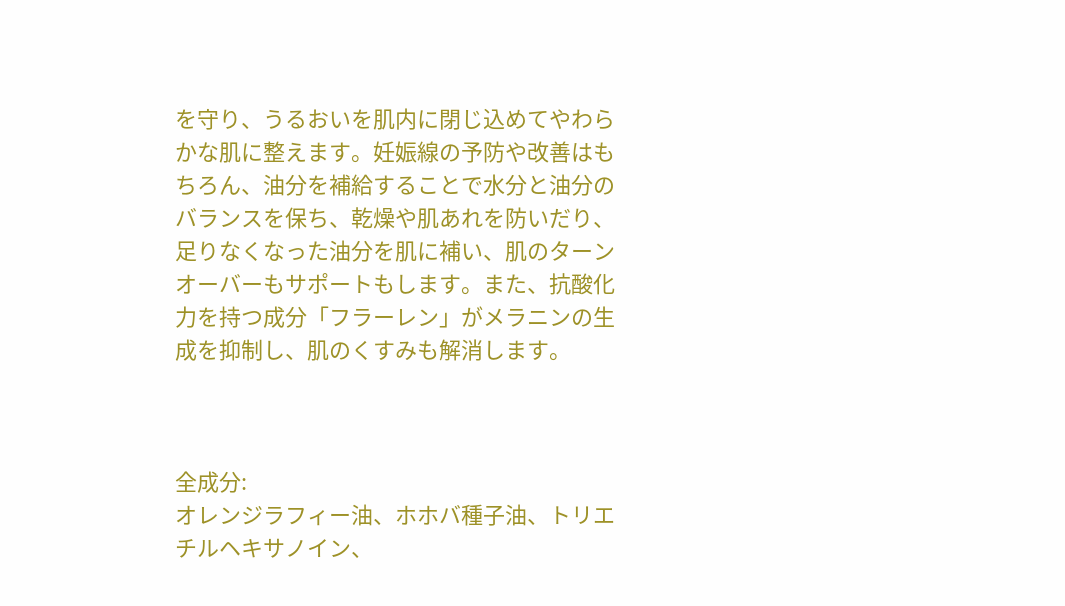を守り、うるおいを肌内に閉じ込めてやわらかな肌に整えます。妊娠線の予防や改善はもちろん、油分を補給することで水分と油分のバランスを保ち、乾燥や肌あれを防いだり、足りなくなった油分を肌に補い、肌のターンオーバーもサポートもします。また、抗酸化力を持つ成分「フラーレン」がメラニンの生成を抑制し、肌のくすみも解消します。



全成分:
オレンジラフィー油、ホホバ種子油、トリエチルヘキサノイン、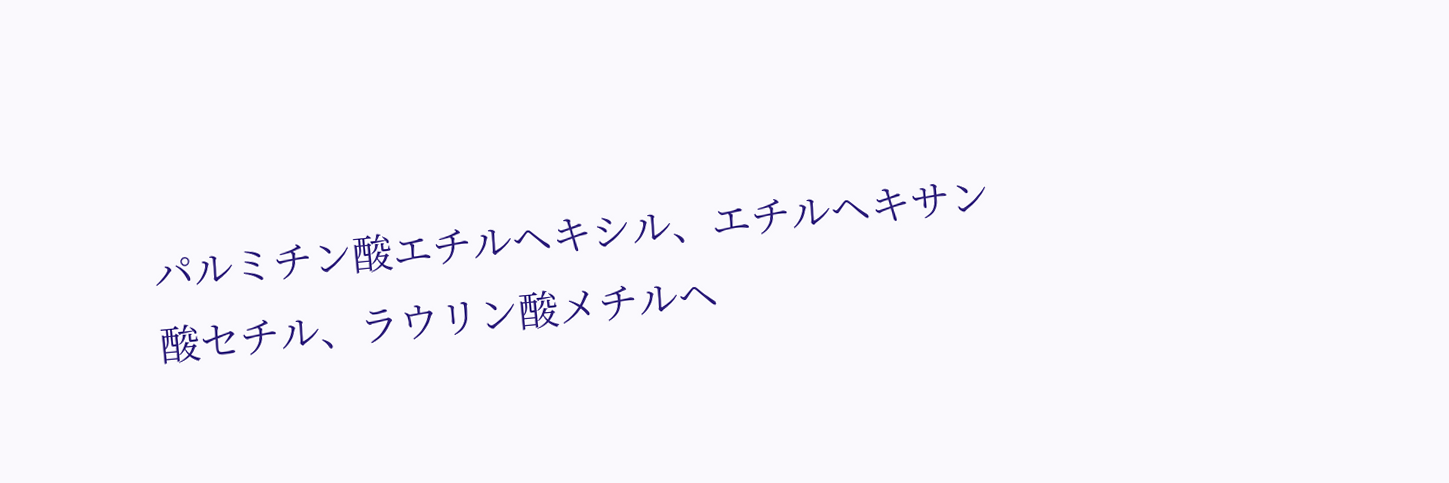パルミチン酸エチルヘキシル、エチルヘキサン酸セチル、ラウリン酸メチルヘ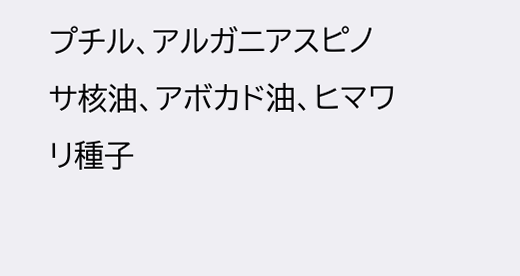プチル、アルガニアスピノサ核油、アボカド油、ヒマワリ種子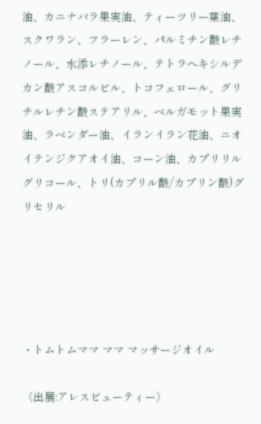油、カニナバラ果実油、ティーツリー葉油、スクワラン、フラーレン、パルミチン酸レチノール、水添レチノール、テトラヘキシルデカン酸アスコルビル、トコフェロール、グリチルレチン酸ステアリル、ベルガモット果実油、ラベンダー油、イランイラン花油、ニオイテンジクアオイ油、コーン油、カプリリルグリコール、トリ(カプリル酸/カプリン酸)グリセリル





・トムトムママ ママ マッサージオイル

〈出展:アレスビューティー〉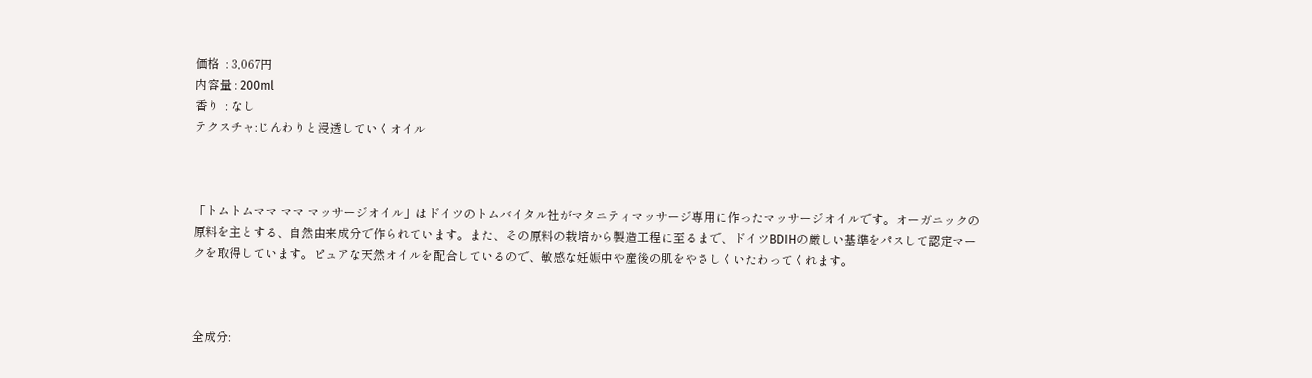価格  : 3,067円
内容量 : 200ml
香り  : なし
テクスチャ:じんわりと浸透していくオイル



「トムトムママ ママ マッサージオイル」はドイツのトムバイタル社がマタニティマッサージ専用に作ったマッサージオイルです。オーガニックの原料を主とする、自然由来成分で作られています。また、その原料の栽培から製造工程に至るまで、ドイツBDIHの厳しい基準をパスして認定マークを取得しています。ピュアな天然オイルを配合しているので、敏感な妊娠中や産後の肌をやさしくいたわってくれます。



全成分: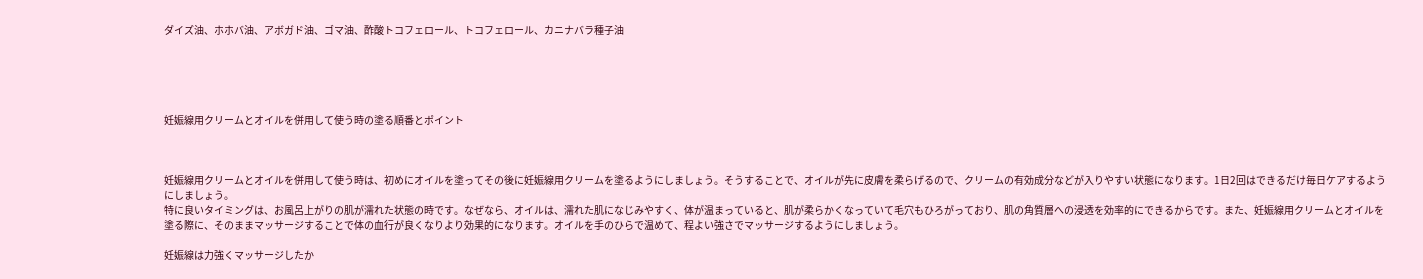ダイズ油、ホホバ油、アボガド油、ゴマ油、酢酸トコフェロール、トコフェロール、カニナバラ種子油





妊娠線用クリームとオイルを併用して使う時の塗る順番とポイント



妊娠線用クリームとオイルを併用して使う時は、初めにオイルを塗ってその後に妊娠線用クリームを塗るようにしましょう。そうすることで、オイルが先に皮膚を柔らげるので、クリームの有効成分などが入りやすい状態になります。1日2回はできるだけ毎日ケアするようにしましょう。
特に良いタイミングは、お風呂上がりの肌が濡れた状態の時です。なぜなら、オイルは、濡れた肌になじみやすく、体が温まっていると、肌が柔らかくなっていて毛穴もひろがっており、肌の角質層への浸透を効率的にできるからです。また、妊娠線用クリームとオイルを塗る際に、そのままマッサージすることで体の血行が良くなりより効果的になります。オイルを手のひらで温めて、程よい強さでマッサージするようにしましょう。

妊娠線は力強くマッサージしたか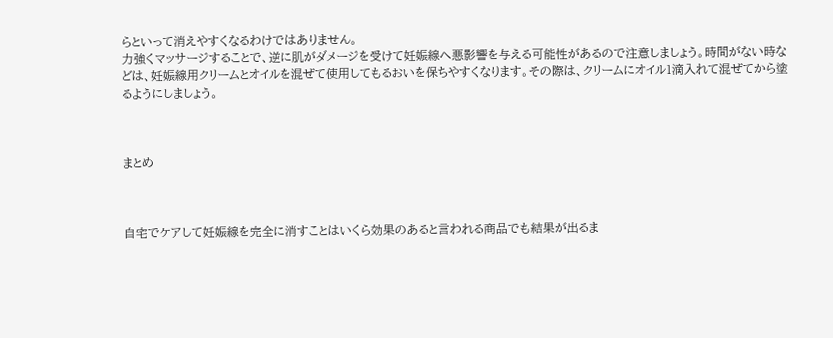らといって消えやすくなるわけではありません。
力強くマッサージすることで、逆に肌がダメージを受けて妊娠線へ悪影響を与える可能性があるので注意しましょう。時間がない時などは、妊娠線用クリームとオイルを混ぜて使用してもるおいを保ちやすくなります。その際は、クリームにオイル1滴入れて混ぜてから塗るようにしましょう。



まとめ



自宅でケアして妊娠線を完全に消すことはいくら効果のあると言われる商品でも結果が出るま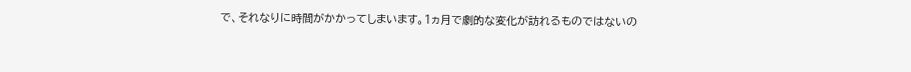で、それなりに時間がかかってしまいます。1ヵ月で劇的な変化が訪れるものではないの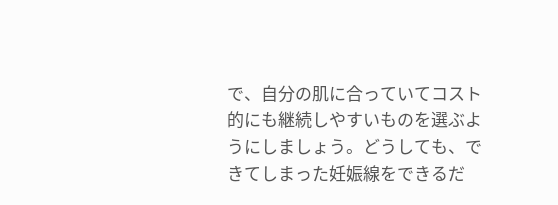で、自分の肌に合っていてコスト的にも継続しやすいものを選ぶようにしましょう。どうしても、できてしまった妊娠線をできるだ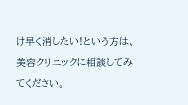け早く消したい!という方は、美容クリニックに相談してみてください。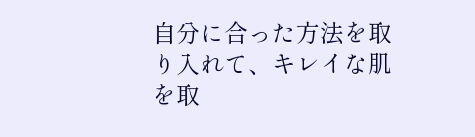自分に合った方法を取り入れて、キレイな肌を取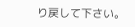り戻して下さい。